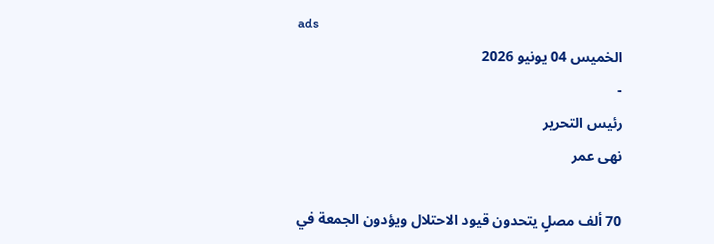ads
الخميس 04 يونيو 2026
-
رئيس التحرير
نهى عمر

70 ألف مصلٍ يتحدون قيود الاحتلال ويؤدون الجمعة في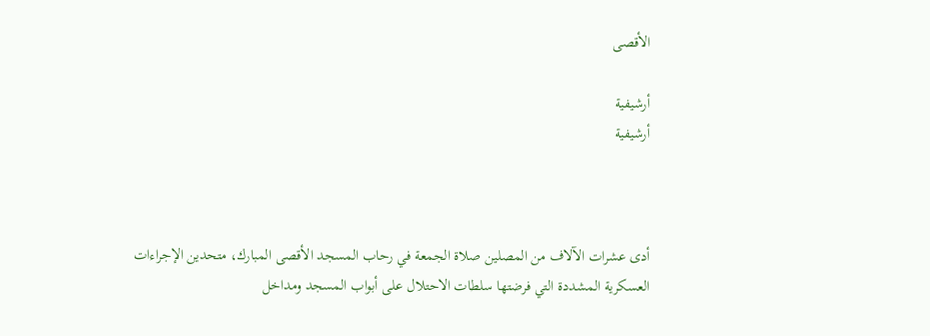الأقصى

أرشيفية
أرشيفية



أدى عشرات الآلاف من المصلين صلاة الجمعة في رحاب المسجد الأقصى المبارك، متحدين الإجراءات العسكرية المشددة التي فرضتها سلطات الاحتلال على أبواب المسجد ومداخل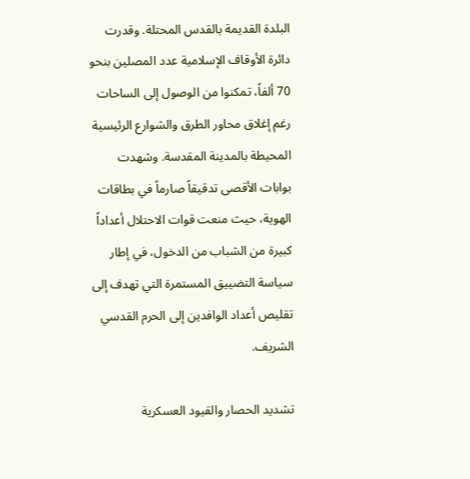البلدة القديمة بالقدس المحتلة. وقدرت دائرة الأوقاف الإسلامية عدد المصلين بنحو 70 ألفاً، تمكنوا من الوصول إلى الساحات رغم إغلاق محاور الطرق والشوارع الرئيسية المحيطة بالمدينة المقدسة. وشهدت بوابات الأقصى تدقيقاً صارماً في بطاقات الهوية، حيث منعت قوات الاحتلال أعداداً كبيرة من الشباب من الدخول، في إطار سياسة التضييق المستمرة التي تهدف إلى تقليص أعداد الوافدين إلى الحرم القدسي الشريف.

تشديد الحصار والقيود العسكرية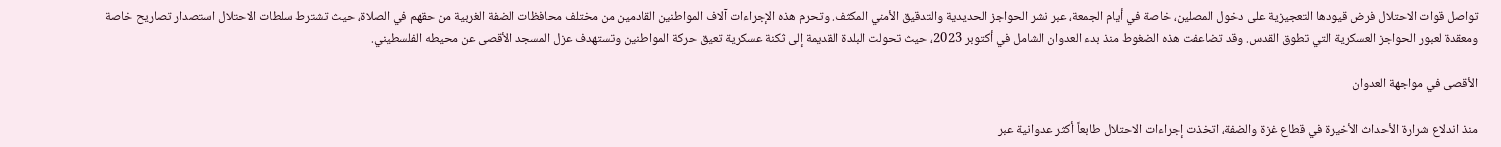تواصل قوات الاحتلال فرض قيودها التعجيزية على دخول المصلين، خاصة في أيام الجمعة، عبر نشر الحواجز الحديدية والتدقيق الأمني المكثف. وتحرم هذه الإجراءات آلاف المواطنين القادمين من مختلف محافظات الضفة الغربية من حقهم في الصلاة، حيث تشترط سلطات الاحتلال استصدار تصاريح خاصة ومعقدة لعبور الحواجز العسكرية التي تطوق القدس. وقد تضاعفت هذه الضغوط منذ بدء العدوان الشامل في أكتوبر 2023، حيث تحولت البلدة القديمة إلى ثكنة عسكرية تعيق حركة المواطنين وتستهدف عزل المسجد الأقصى عن محيطه الفلسطيني.

الأقصى في مواجهة العدوان

منذ اندلاع شرارة الأحداث الأخيرة في قطاع غزة والضفة، اتخذت إجراءات الاحتلال طابعاً أكثر عدوانية عبر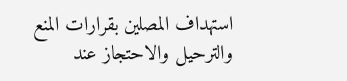استهداف المصلين بقرارات المنع والترحيل والاحتجاز عند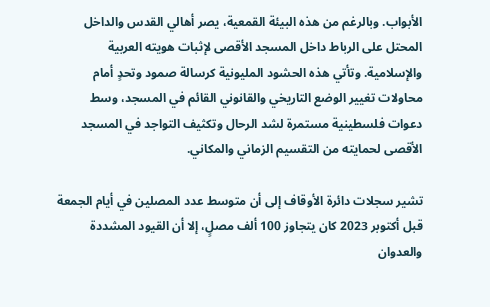الأبواب. وبالرغم من هذه البيئة القمعية، يصر أهالي القدس والداخل المحتل على الرباط داخل المسجد الأقصى لإثبات هويته العربية والإسلامية. وتأتي هذه الحشود المليونية كرسالة صمود وتحدٍ أمام محاولات تغيير الوضع التاريخي والقانوني القائم في المسجد، وسط دعوات فلسطينية مستمرة لشد الرحال وتكثيف التواجد في المسجد الأقصى لحمايته من التقسيم الزماني والمكاني.

تشير سجلات دائرة الأوقاف إلى أن متوسط عدد المصلين في أيام الجمعة قبل أكتوبر 2023 كان يتجاوز 100 ألف مصلٍ، إلا أن القيود المشددة والعدوان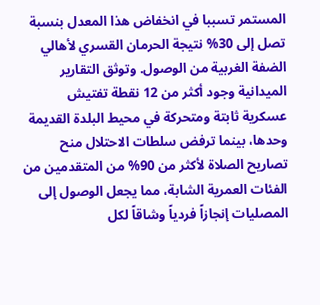المستمر تسببا في انخفاض هذا المعدل بنسبة تصل إلى 30% نتيجة الحرمان القسري لأهالي الضفة الغربية من الوصول. وتوثق التقارير الميدانية وجود أكثر من 12 نقطة تفتيش عسكرية ثابتة ومتحركة في محيط البلدة القديمة وحدها، بينما ترفض سلطات الاحتلال منح تصاريح الصلاة لأكثر من 90% من المتقدمين من الفئات العمرية الشابة، مما يجعل الوصول إلى المصليات إنجازاً فردياً وشاقاً لكل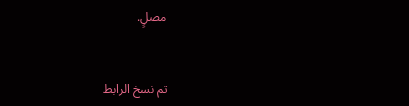مصلٍ.



تم نسخ الرابط